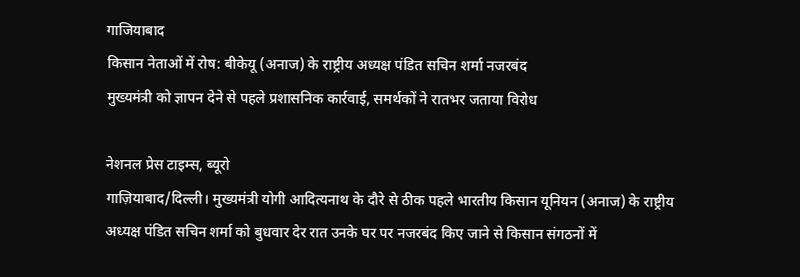गाजियाबाद
किसान नेताओं में रोष: बीकेयू (अनाज) के राष्ट्रीय अध्यक्ष पंडित सचिन शर्मा नजरबंद
मुख्यमंत्री को ज्ञापन देने से पहले प्रशासनिक कार्रवाई, समर्थकों ने रातभर जताया विरोध

नेशनल प्रेस टाइम्स, ब्यूरो
गाज़ियाबाद/दिल्ली। मुख्यमंत्री योगी आदित्यनाथ के दौरे से ठीक पहले भारतीय किसान यूनियन (अनाज) के राष्ट्रीय अध्यक्ष पंडित सचिन शर्मा को बुधवार देर रात उनके घर पर नजरबंद किए जाने से किसान संगठनों में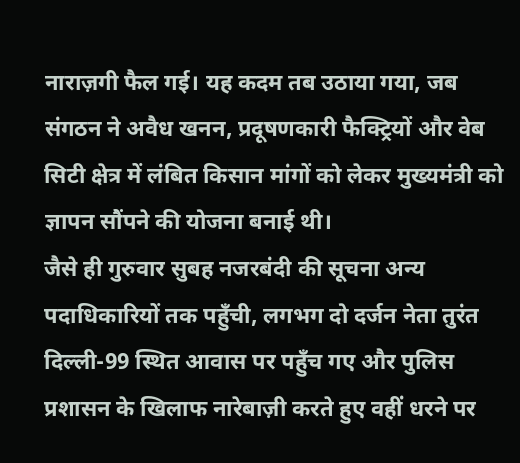नाराज़गी फैल गई। यह कदम तब उठाया गया, जब संगठन ने अवैध खनन, प्रदूषणकारी फैक्ट्रियों और वेब सिटी क्षेत्र में लंबित किसान मांगों को लेकर मुख्यमंत्री को ज्ञापन सौंपने की योजना बनाई थी।
जैसे ही गुरुवार सुबह नजरबंदी की सूचना अन्य पदाधिकारियों तक पहुँची, लगभग दो दर्जन नेता तुरंत दिल्ली-99 स्थित आवास पर पहुँच गए और पुलिस प्रशासन के खिलाफ नारेबाज़ी करते हुए वहीं धरने पर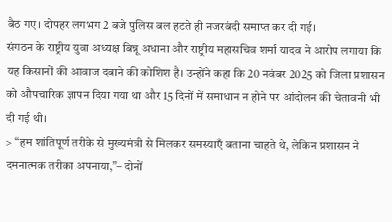बैठ गए। दोपहर लगभग 2 बजे पुलिस बल हटते ही नजरबंदी समाप्त कर दी गई।
संगठन के राष्ट्रीय युवा अध्यक्ष बिन्नू अधाना और राष्ट्रीय महासचिव शर्मा यादव ने आरोप लगाया कि यह किसानों की आवाज दबाने की कोशिश है। उन्होंने कहा कि 20 नवंबर 2025 को जिला प्रशासन को औपचारिक ज्ञापन दिया गया था और 15 दिनों में समाधान न होने पर आंदोलन की चेतावनी भी दी गई थी।
> “हम शांतिपूर्ण तरीके से मुख्यमंत्री से मिलकर समस्याएँ बताना चाहते थे, लेकिन प्रशासन ने दमनात्मक तरीका अपनाया,”– दोनों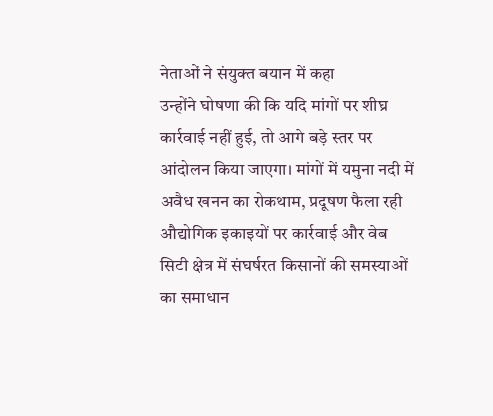नेताओं ने संयुक्त बयान में कहा
उन्होंने घोषणा की कि यदि मांगों पर शीघ्र कार्रवाई नहीं हुई, तो आगे बड़े स्तर पर आंदोलन किया जाएगा। मांगों में यमुना नदी में अवैध खनन का रोकथाम, प्रदूषण फैला रही औद्योगिक इकाइयों पर कार्रवाई और वेब सिटी क्षेत्र में संघर्षरत किसानों की समस्याओं का समाधान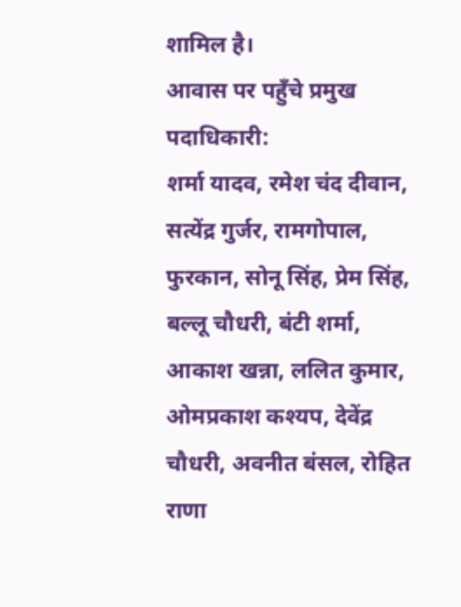शामिल है।
आवास पर पहुँचे प्रमुख पदाधिकारी:
शर्मा यादव, रमेश चंद दीवान, सत्येंद्र गुर्जर, रामगोपाल, फुरकान, सोनू सिंह, प्रेम सिंह, बल्लू चौधरी, बंटी शर्मा, आकाश खन्ना, ललित कुमार, ओमप्रकाश कश्यप, देवेंद्र चौधरी, अवनीत बंसल, रोहित राणा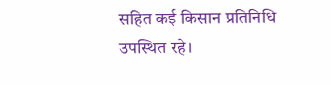सहित कई किसान प्रतिनिधि उपस्थित रहे।